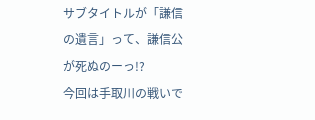サブタイトルが「謙信の遺言」って、謙信公が死ぬのーっ!?
今回は手取川の戦いで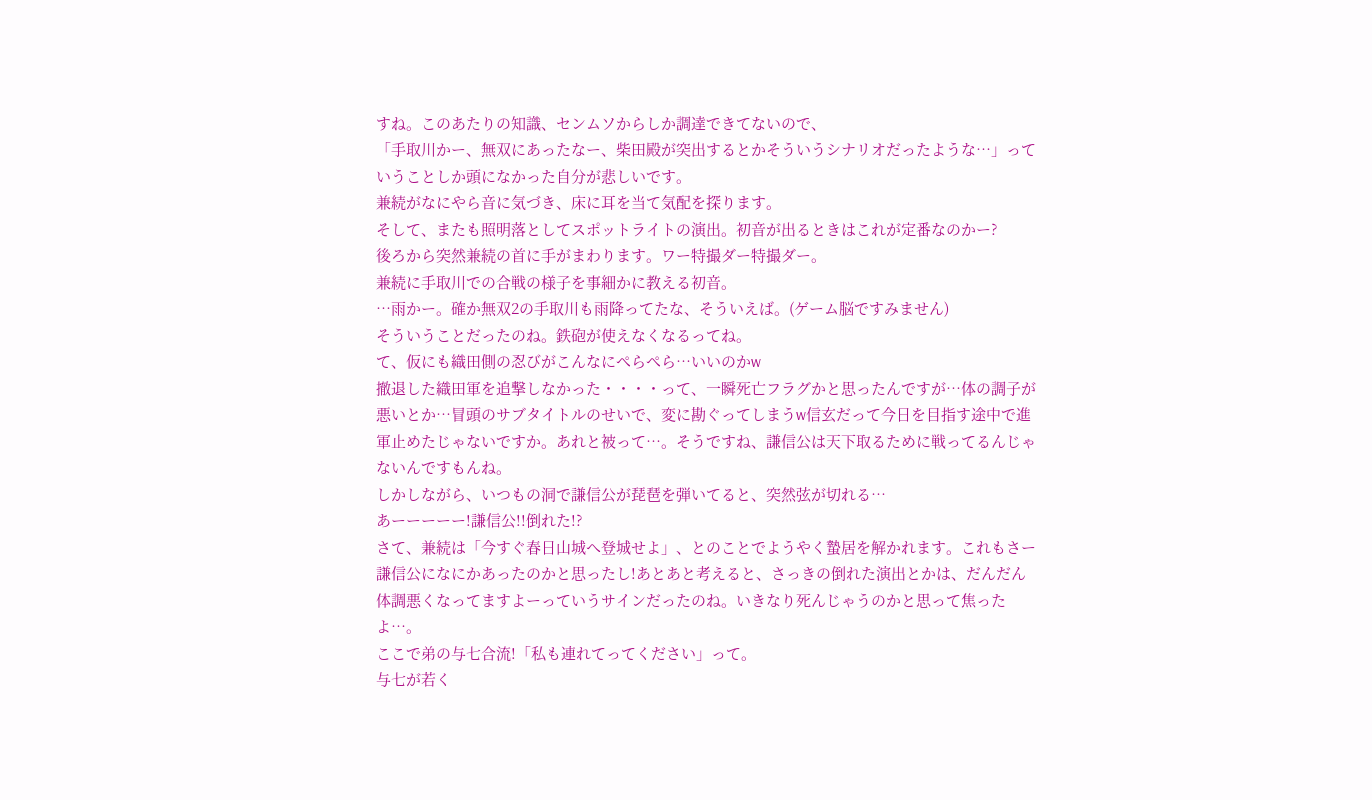すね。このあたりの知識、センムソからしか調達できてないので、
「手取川かー、無双にあったなー、柴田殿が突出するとかそういうシナリオだったような…」っていうことしか頭になかった自分が悲しいです。
兼続がなにやら音に気づき、床に耳を当て気配を探ります。
そして、またも照明落としてスポットライトの演出。初音が出るときはこれが定番なのかー?
後ろから突然兼続の首に手がまわります。ワー特撮ダー特撮ダー。
兼続に手取川での合戦の様子を事細かに教える初音。
…雨かー。確か無双2の手取川も雨降ってたな、そういえば。(ゲーム脳ですみません)
そういうことだったのね。鉄砲が使えなくなるってね。
て、仮にも織田側の忍びがこんなにぺらぺら…いいのかw
撤退した織田軍を追撃しなかった・・・・って、一瞬死亡フラグかと思ったんですが…体の調子が悪いとか…冒頭のサブタイトルのせいで、変に勘ぐってしまうw信玄だって今日を目指す途中で進軍止めたじゃないですか。あれと被って…。そうですね、謙信公は天下取るために戦ってるんじゃないんですもんね。
しかしながら、いつもの洞で謙信公が琵琶を弾いてると、突然弦が切れる…
あーーーーー!謙信公!!倒れた!?
さて、兼続は「今すぐ春日山城へ登城せよ」、とのことでようやく蟄居を解かれます。これもさー謙信公になにかあったのかと思ったし!あとあと考えると、さっきの倒れた演出とかは、だんだん体調悪くなってますよーっていうサインだったのね。いきなり死んじゃうのかと思って焦ったよ…。
ここで弟の与七合流!「私も連れてってください」って。
与七が若く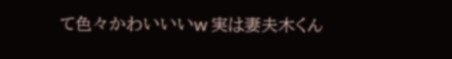て色々かわいいいw 実は妻夫木くん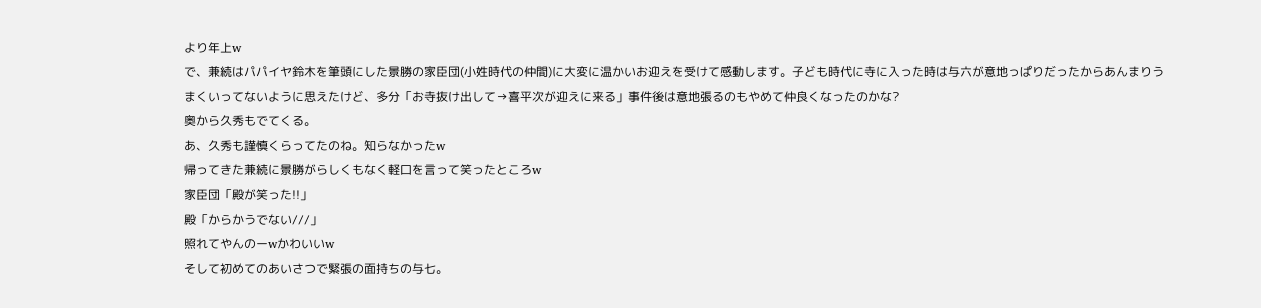より年上w
で、兼続はパパイヤ鈴木を筆頭にした景勝の家臣団(小姓時代の仲間)に大変に温かいお迎えを受けて感動します。子ども時代に寺に入った時は与六が意地っぱりだったからあんまりうまくいってないように思えたけど、多分「お寺抜け出して→喜平次が迎えに来る」事件後は意地張るのもやめて仲良くなったのかな?
奥から久秀もでてくる。
あ、久秀も謹慎くらってたのね。知らなかったw
帰ってきた兼続に景勝がらしくもなく軽口を言って笑ったところw
家臣団「殿が笑った!!」
殿「からかうでない///」
照れてやんのーwかわいいw
そして初めてのあいさつで緊張の面持ちの与七。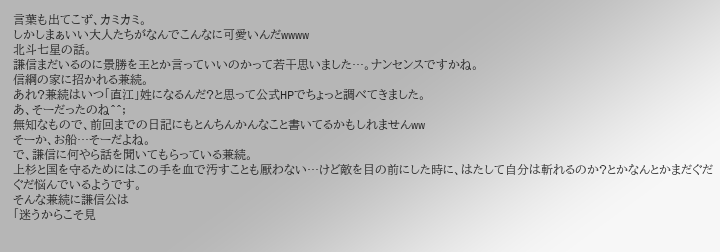言葉も出てこず、カミカミ。
しかしまぁいい大人たちがなんでこんなに可愛いんだwwww
北斗七星の話。
謙信まだいるのに景勝を王とか言っていいのかって若干思いました…。ナンセンスですかね。
信綱の家に招かれる兼続。
あれ?兼続はいつ「直江」姓になるんだ?と思って公式HPでちょっと調べてきました。
あ、そーだったのね^^;
無知なもので、前回までの日記にもとんちんかんなこと書いてるかもしれませんww
そーか、お船…そーだよね。
で、謙信に何やら話を聞いてもらっている兼続。
上杉と国を守るためにはこの手を血で汚すことも厭わない…けど敵を目の前にした時に、はたして自分は斬れるのか?とかなんとかまだぐだぐだ悩んでいるようです。
そんな兼続に謙信公は
「迷うからこそ見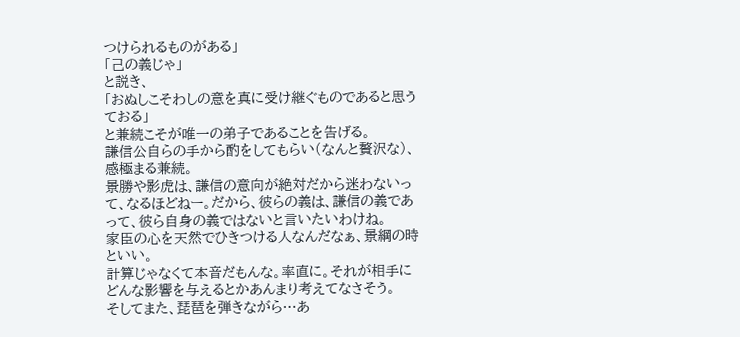つけられるものがある」
「己の義じゃ」
と説き、
「おぬしこそわしの意を真に受け継ぐものであると思うておる」
と兼続こそが唯一の弟子であることを告げる。
謙信公自らの手から酌をしてもらい(なんと贅沢な)、感極まる兼続。
景勝や影虎は、謙信の意向が絶対だから迷わないって、なるほどねー。だから、彼らの義は、謙信の義であって、彼ら自身の義ではないと言いたいわけね。
家臣の心を天然でひきつける人なんだなぁ、景綱の時といい。
計算じゃなくて本音だもんな。率直に。それが相手にどんな影響を与えるとかあんまり考えてなさそう。
そしてまた、琵琶を弾きながら…あ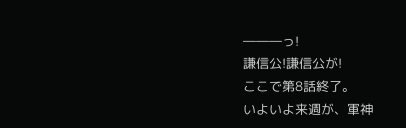―――っ!
謙信公!謙信公が!
ここで第8話終了。
いよいよ来週が、軍神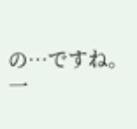の…ですね。
一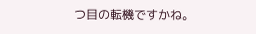つ目の転機ですかね。